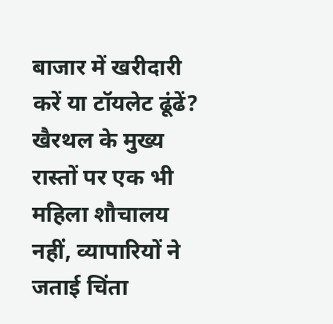बाजार में खरीदारी करें या टॉयलेट ढूंढें? खैरथल के मुख्य रास्तों पर एक भी महिला शौचालय नहीं, व्यापारियों ने जताई चिंता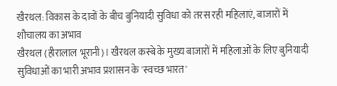खैरथल: विकास के दावों के बीच बुनियादी सुविधा को तरस रही महिलाएं, बाजारों में शौचालय का अभाव
खैरथल (हीरालाल भूरानी)। खैरथल कस्बे के मुख्य बाजारों में महिलाओं के लिए बुनियादी सुविधाओं का भारी अभाव प्रशासन के 'स्वच्छ भारत'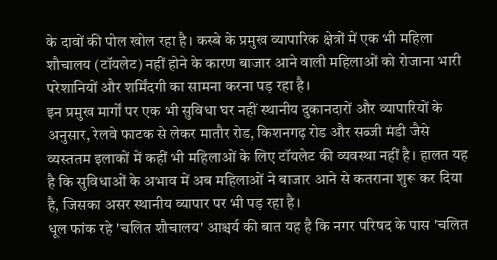के दावों की पोल खोल रहा है। कस्बे के प्रमुख व्यापारिक क्षेत्रों में एक भी महिला शौचालय (टॉयलेट) नहीं होने के कारण बाजार आने वाली महिलाओं को रोजाना भारी परेशानियों और शर्मिंदगी का सामना करना पड़ रहा है।
इन प्रमुख मार्गों पर एक भी सुविधा घर नहीं स्थानीय दुकानदारों और व्यापारियों के अनुसार, रेलवे फाटक से लेकर मातौर रोड, किशनगढ़ रोड और सब्जी मंडी जैसे व्यस्ततम इलाकों में कहीं भी महिलाओं के लिए टॉयलेट की व्यवस्था नहीं है। हालत यह है कि सुविधाओं के अभाव में अब महिलाओं ने बाजार आने से कतराना शुरू कर दिया है, जिसका असर स्थानीय व्यापार पर भी पड़ रहा है।
धूल फांक रहे 'चलित शौचालय' आश्चर्य की बात यह है कि नगर परिषद के पास 'चलित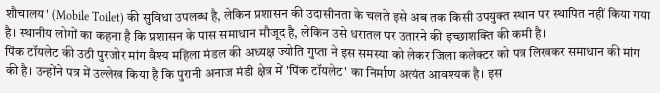शौचालय' (Mobile Toilet) की सुविधा उपलब्ध है, लेकिन प्रशासन की उदासीनता के चलते इसे अब तक किसी उपयुक्त स्थान पर स्थापित नहीं किया गया है। स्थानीय लोगों का कहना है कि प्रशासन के पास समाधान मौजूद है, लेकिन उसे धरातल पर उतारने की इच्छाशक्ति की कमी है।
पिंक टॉयलेट की उठी पुरजोर मांग वैश्य महिला मंडल की अध्यक्ष ज्योति गुप्ता ने इस समस्या को लेकर जिला कलेक्टर को पत्र लिखकर समाधान की मांग की है। उन्होंने पत्र में उल्लेख किया है कि पुरानी अनाज मंडी क्षेत्र में 'पिंक टॉयलेट' का निर्माण अत्यंत आवश्यक है। इस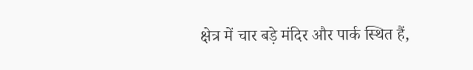क्षेत्र में चार बड़े मंदिर और पार्क स्थित हैं,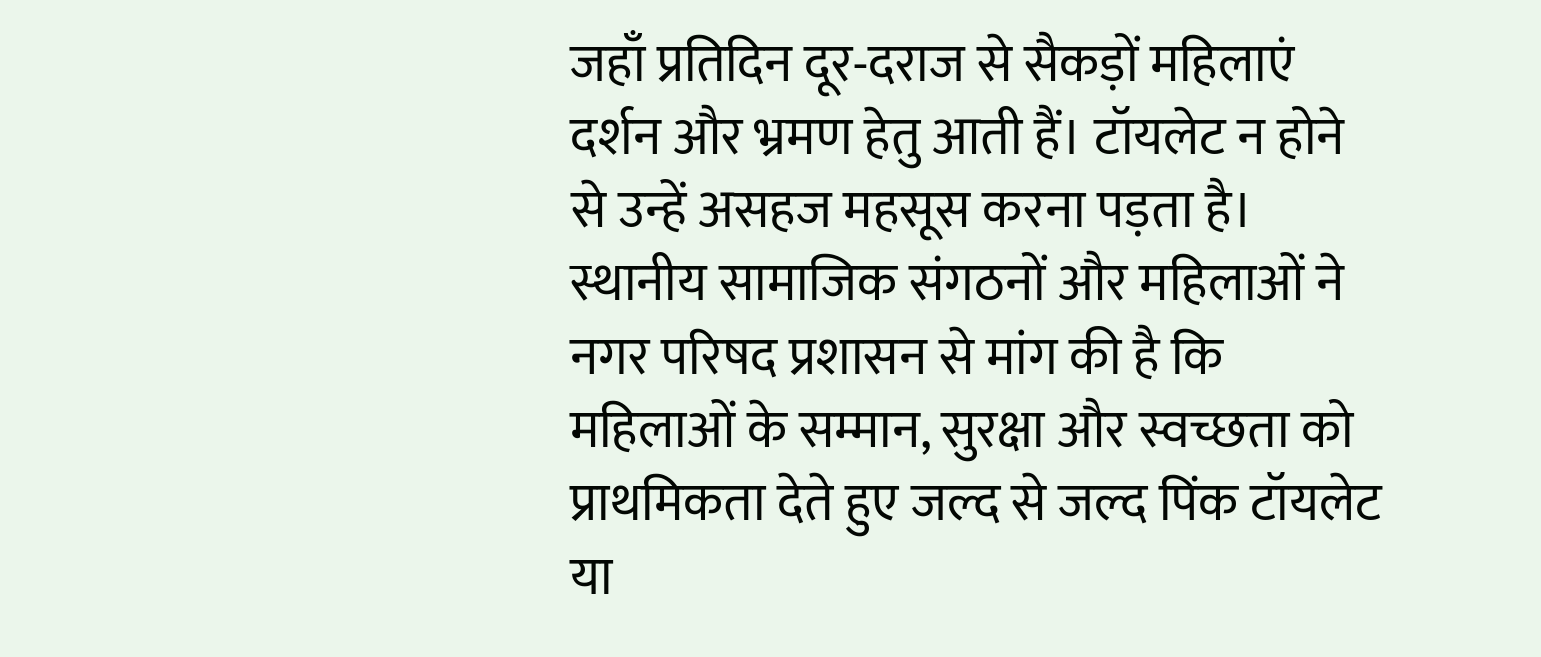जहाँ प्रतिदिन दूर-दराज से सैकड़ों महिलाएं दर्शन और भ्रमण हेतु आती हैं। टॉयलेट न होने से उन्हें असहज महसूस करना पड़ता है।
स्थानीय सामाजिक संगठनों और महिलाओं ने नगर परिषद प्रशासन से मांग की है कि महिलाओं के सम्मान, सुरक्षा और स्वच्छता को प्राथमिकता देते हुए जल्द से जल्द पिंक टॉयलेट या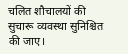चलित शौचालयों की सुचारू व्यवस्था सुनिश्चित की जाए।